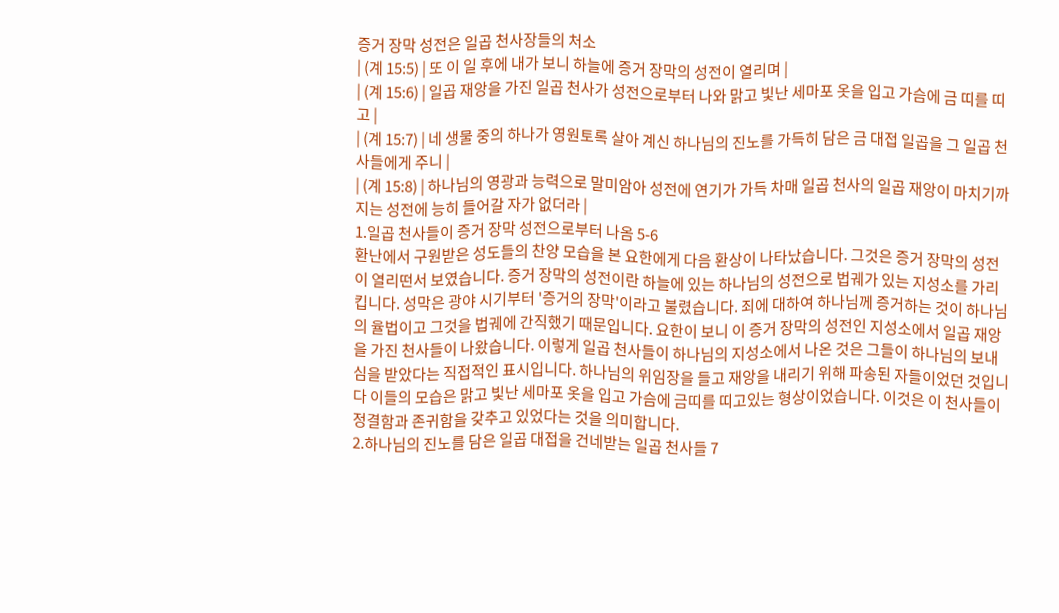증거 장막 성전은 일곱 천사장들의 처소
| (계 15:5) | 또 이 일 후에 내가 보니 하늘에 증거 장막의 성전이 열리며 |
| (계 15:6) | 일곱 재앙을 가진 일곱 천사가 성전으로부터 나와 맑고 빛난 세마포 옷을 입고 가슴에 금 띠를 띠고 |
| (계 15:7) | 네 생물 중의 하나가 영원토록 살아 계신 하나님의 진노를 가득히 담은 금 대접 일곱을 그 일곱 천사들에게 주니 |
| (계 15:8) | 하나님의 영광과 능력으로 말미암아 성전에 연기가 가득 차매 일곱 천사의 일곱 재앙이 마치기까지는 성전에 능히 들어갈 자가 없더라 |
1.일곱 천사들이 증거 장막 성전으로부터 나옴 5-6
환난에서 구원받은 성도들의 찬양 모습을 본 요한에게 다음 환상이 나타났습니다. 그것은 증거 장막의 성전이 열리떤서 보였습니다. 증거 장막의 성전이란 하늘에 있는 하나님의 성전으로 법궤가 있는 지성소를 가리킵니다. 성막은 광야 시기부터 '증거의 장막'이라고 불렸습니다. 죄에 대하여 하나님께 증거하는 것이 하나님의 율법이고 그것을 법궤에 간직했기 때문입니다. 요한이 보니 이 증거 장막의 성전인 지성소에서 일곱 재앙을 가진 천사들이 나왔습니다. 이렇게 일곱 천사들이 하나님의 지성소에서 나온 것은 그들이 하나님의 보내심을 받았다는 직접적인 표시입니다. 하나님의 위임장을 들고 재앙을 내리기 위해 파송된 자들이었던 것입니다 이들의 모습은 맑고 빛난 세마포 옷을 입고 가슴에 금띠를 띠고있는 형상이었습니다. 이것은 이 천사들이 정결함과 존귀함을 갖추고 있었다는 것을 의미합니다.
2.하나님의 진노를 담은 일곱 대접을 건네받는 일곱 천사들 7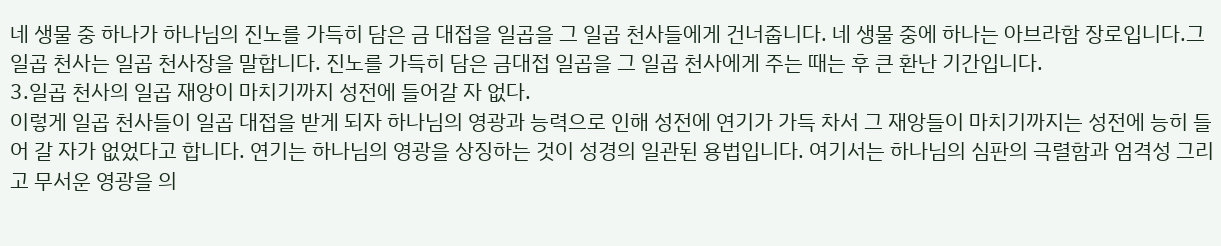네 생물 중 하나가 하나님의 진노를 가득히 담은 금 대접을 일곱을 그 일곱 천사들에게 건너줍니다. 네 생물 중에 하나는 아브라함 장로입니다.그 일곱 천사는 일곱 천사장을 말합니다. 진노를 가득히 담은 금대접 일곱을 그 일곱 천사에게 주는 때는 후 큰 환난 기간입니다.
3.일곱 천사의 일곱 재앙이 마치기까지 성전에 들어갈 자 없다.
이렇게 일곱 천사들이 일곱 대접을 받게 되자 하나님의 영광과 능력으로 인해 성전에 연기가 가득 차서 그 재앙들이 마치기까지는 성전에 능히 들어 갈 자가 없었다고 합니다. 연기는 하나님의 영광을 상징하는 것이 성경의 일관된 용법입니다. 여기서는 하나님의 심판의 극렬함과 엄격성 그리고 무서운 영광을 의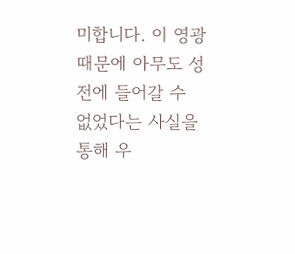미합니다. 이 영광 때문에 아무도 성전에 들어갈 수 없었다는 사실을 통해 우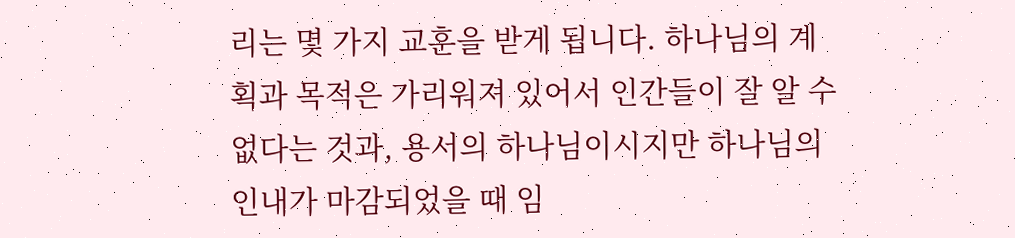리는 몇 가지 교훈을 받게 됩니다. 하나님의 계획과 목적은 가리워져 있어서 인간들이 잘 알 수 없다는 것과, 용서의 하나님이시지만 하나님의 인내가 마감되었을 때 임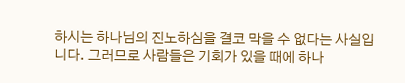하시는 하나님의 진노하심을 결코 막을 수 없다는 사실입니다. 그러므로 사람들은 기회가 있을 때에 하나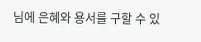님에 은혜와 용서를 구할 수 있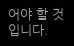어야 할 것입니다.